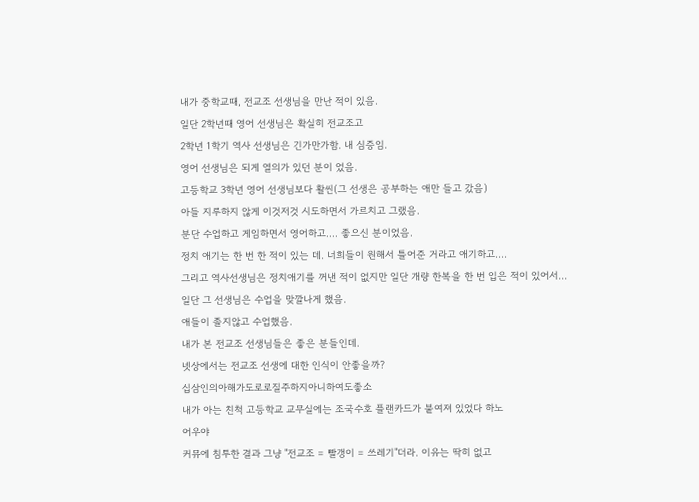내가 중학교때, 전교조 선생님을 만난 적이 있음.
일단 2학년때 영어 선생님은 확실히 전교조고
2학년 1학기 역사 선생님은 긴가만가함. 내 심증임.
영어 선생님은 되게 열의가 있던 분이 었음.
고등학교 3학년 영어 선생님보다 활씬(그 선생은 공부하는 애만 들고 갔음)
아들 지루하지 않게 이것저것 시도하면서 가르치고 그랬음.
분단 수업하고 게임하면서 영어하고.... 좋으신 분이었음.
정치 애기는 한 번 한 적이 있는 데. 너희들이 원해서 틀어준 거라고 애기하고....
그리고 역사선생님은 정치애기를 꺼낸 적이 없지만 일단 개량 한복을 한 번 입은 적이 있어서...
일단 그 선생님은 수업을 맞깔나게 했음.
애들이 졸지않고 수업했음.
내가 본 전교조 선생님들은 좋은 분들인데.
넷상에서는 전교조 선생에 대한 인식이 안좋을까?
십삼인의아해가도로로질주하지아니하여도좋소
내가 아는 친척 고등학교 교무실에는 조국수호 플랜카드가 붙여져 있었다 하노
어우야
커뮤에 침투한 결과 그냥 "전교조 = 빨갱이 = 쓰레기"더라. 이유는 딱히 없고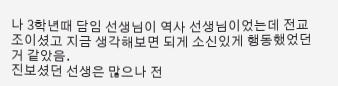나 3학년때 담임 선생님이 역사 선생님이었는데 전교조이셨고 지금 생각해보면 되게 소신있게 행동했었던거 같았음.
진보셨던 선생은 많으나 전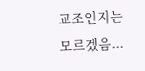교조인지는 모르겠음...